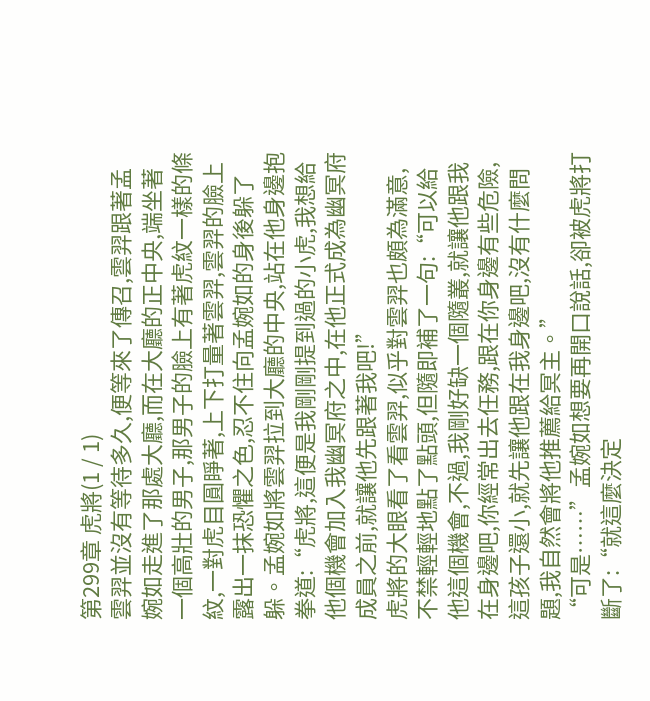第299章 虎將(1 / 1)
雲羿並沒有等待多久,便等來了傳召,雲羿跟著孟婉如走進了那處大廳,而在大廳的正中央,端坐著一個高壯的男子,那男子的臉上有著虎紋一樣的條紋,一對虎目圓睜著,上下打量著雲羿,雲羿的臉上露出一抹恐懼之色,忍不住向孟婉如的身後躲了躲。孟婉如將雲羿拉到大廳的中央,站在他身邊抱拳道:“虎將,這便是我剛剛提到過的小虎,我想給他個機會加入我幽冥府之中,在他正式成為幽冥府成員之前,就讓他先跟著我吧!”
虎將的大眼看了看雲羿,似乎對雲羿也頗為滿意,不禁輕輕地點了點頭,但隨即補了一句:“可以給他這個機會,不過,我剛好缺一個隨叢,就讓他跟我在身邊吧,你經常出去任務,跟在你身邊有些危險,這孩子還小,就先讓他跟在我身邊吧,沒有什麼問題,我自然會將他推薦給冥主。”
“可是……”孟婉如想要再開口說話,卻被虎將打斷了:“就這麼決定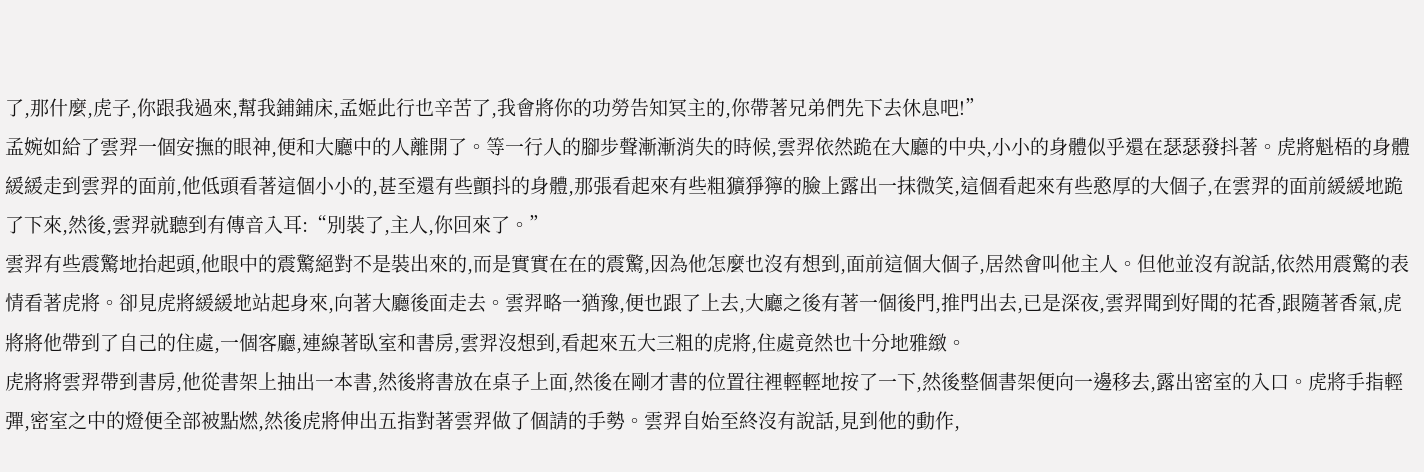了,那什麼,虎子,你跟我過來,幫我鋪鋪床,孟姬此行也辛苦了,我會將你的功勞告知冥主的,你帶著兄弟們先下去休息吧!”
孟婉如給了雲羿一個安撫的眼神,便和大廳中的人離開了。等一行人的腳步聲漸漸消失的時候,雲羿依然跪在大廳的中央,小小的身體似乎還在瑟瑟發抖著。虎將魁梧的身體緩緩走到雲羿的面前,他低頭看著這個小小的,甚至還有些顫抖的身體,那張看起來有些粗獷猙獰的臉上露出一抹微笑,這個看起來有些憨厚的大個子,在雲羿的面前緩緩地跪了下來,然後,雲羿就聽到有傳音入耳:“別裝了,主人,你回來了。”
雲羿有些震驚地抬起頭,他眼中的震驚絕對不是裝出來的,而是實實在在的震驚,因為他怎麼也沒有想到,面前這個大個子,居然會叫他主人。但他並沒有說話,依然用震驚的表情看著虎將。卻見虎將緩緩地站起身來,向著大廳後面走去。雲羿略一猶豫,便也跟了上去,大廳之後有著一個後門,推門出去,已是深夜,雲羿聞到好聞的花香,跟隨著香氣,虎將將他帶到了自己的住處,一個客廳,連線著臥室和書房,雲羿沒想到,看起來五大三粗的虎將,住處竟然也十分地雅緻。
虎將將雲羿帶到書房,他從書架上抽出一本書,然後將書放在桌子上面,然後在剛才書的位置往裡輕輕地按了一下,然後整個書架便向一邊移去,露出密室的入口。虎將手指輕彈,密室之中的燈便全部被點燃,然後虎將伸出五指對著雲羿做了個請的手勢。雲羿自始至終沒有說話,見到他的動作,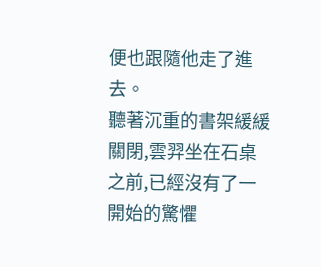便也跟隨他走了進去。
聽著沉重的書架緩緩關閉,雲羿坐在石桌之前,已經沒有了一開始的驚懼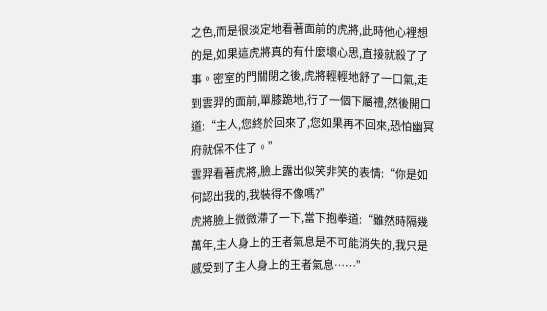之色,而是很淡定地看著面前的虎將,此時他心裡想的是,如果這虎將真的有什麼壞心思,直接就殺了了事。密室的門關閉之後,虎將輕輕地舒了一口氣,走到雲羿的面前,單膝跪地,行了一個下屬禮,然後開口道:“主人,您終於回來了,您如果再不回來,恐怕幽冥府就保不住了。”
雲羿看著虎將,臉上露出似笑非笑的表情:“你是如何認出我的,我裝得不像嗎?”
虎將臉上微微滯了一下,當下抱拳道:“雖然時隔幾萬年,主人身上的王者氣息是不可能消失的,我只是感受到了主人身上的王者氣息……”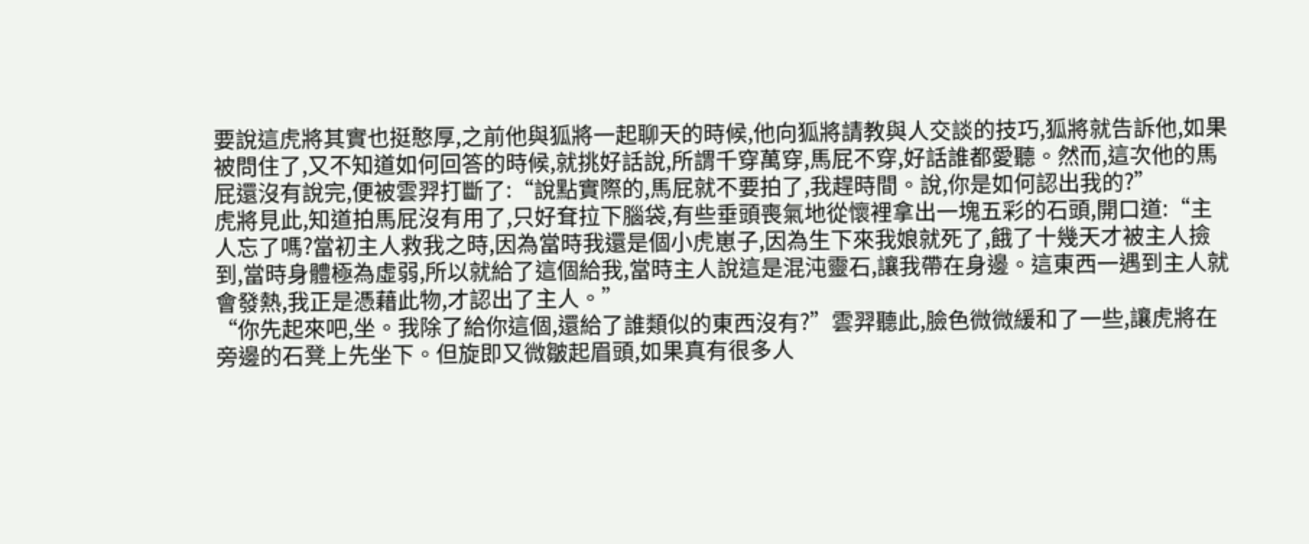要說這虎將其實也挺憨厚,之前他與狐將一起聊天的時候,他向狐將請教與人交談的技巧,狐將就告訴他,如果被問住了,又不知道如何回答的時候,就挑好話說,所謂千穿萬穿,馬屁不穿,好話誰都愛聽。然而,這次他的馬屁還沒有說完,便被雲羿打斷了:“說點實際的,馬屁就不要拍了,我趕時間。說,你是如何認出我的?”
虎將見此,知道拍馬屁沒有用了,只好耷拉下腦袋,有些垂頭喪氣地從懷裡拿出一塊五彩的石頭,開口道:“主人忘了嗎?當初主人救我之時,因為當時我還是個小虎崽子,因為生下來我娘就死了,餓了十幾天才被主人撿到,當時身體極為虛弱,所以就給了這個給我,當時主人說這是混沌靈石,讓我帶在身邊。這東西一遇到主人就會發熱,我正是憑藉此物,才認出了主人。”
“你先起來吧,坐。我除了給你這個,還給了誰類似的東西沒有?”雲羿聽此,臉色微微緩和了一些,讓虎將在旁邊的石凳上先坐下。但旋即又微皺起眉頭,如果真有很多人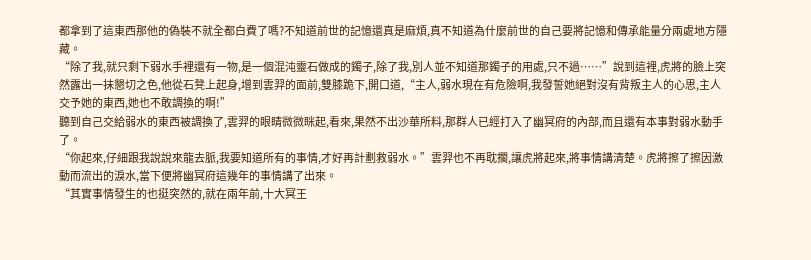都拿到了這東西那他的偽裝不就全都白費了嗎?不知道前世的記憶還真是麻煩,真不知道為什麼前世的自己要將記憶和傳承能量分兩處地方隱藏。
“除了我,就只剩下弱水手裡還有一物,是一個混沌靈石做成的鐲子,除了我,別人並不知道那鐲子的用處,只不過……”說到這裡,虎將的臉上突然露出一抹懇切之色,他從石凳上起身,增到雲羿的面前,雙膝跪下,開口道,“主人,弱水現在有危險啊,我發誓她絕對沒有背叛主人的心思,主人交予她的東西,她也不敢調換的啊!”
聽到自己交給弱水的東西被調換了,雲羿的眼睛微微眯起,看來,果然不出沙華所料,那群人已經打入了幽冥府的內部,而且還有本事對弱水動手了。
“你起來,仔細跟我說說來龍去脈,我要知道所有的事情,才好再計劃救弱水。”雲羿也不再耽擱,讓虎將起來,將事情講清楚。虎將擦了擦因激動而流出的淚水,當下便將幽冥府這幾年的事情講了出來。
“其實事情發生的也挺突然的,就在兩年前,十大冥王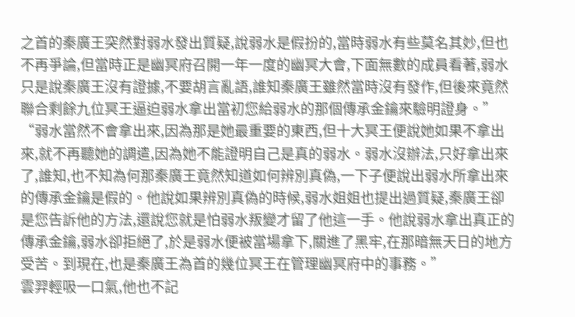之首的秦廣王突然對弱水發出質疑,說弱水是假扮的,當時弱水有些莫名其妙,但也不再爭論,但當時正是幽冥府召開一年一度的幽冥大會,下面無數的成員看著,弱水只是說秦廣王沒有證據,不要胡言亂語,誰知秦廣王雖然當時沒有發作,但後來竟然聯合剩餘九位冥王逼迫弱水拿出當初您給弱水的那個傳承金鑰來驗明證身。”
“弱水當然不會拿出來,因為那是她最重要的東西,但十大冥王便說她如果不拿出來,就不再聽她的調遣,因為她不能證明自己是真的弱水。弱水沒辦法,只好拿出來了,誰知,也不知為何那秦廣王竟然知道如何辨別真偽,一下子便說出弱水所拿出來的傳承金鑰是假的。他說如果辨別真偽的時候,弱水姐姐也提出過質疑,秦廣王卻是您告訴他的方法,還說您就是怕弱水叛變才留了他這一手。他說弱水拿出真正的傳承金鑰,弱水卻拒絕了,於是弱水便被當場拿下,關進了黑牢,在那暗無天日的地方受苦。到現在,也是秦廣王為首的幾位冥王在管理幽冥府中的事務。”
雲羿輕吸一口氣,他也不記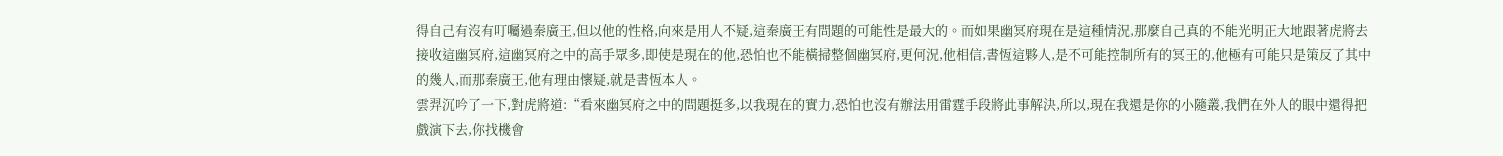得自己有沒有叮囑過秦廣王,但以他的性格,向來是用人不疑,這秦廣王有問題的可能性是最大的。而如果幽冥府現在是這種情況,那麼自己真的不能光明正大地跟著虎將去接收這幽冥府,這幽冥府之中的高手眾多,即使是現在的他,恐怕也不能橫掃整個幽冥府,更何況,他相信,書恆這夥人,是不可能控制所有的冥王的,他極有可能只是策反了其中的幾人,而那秦廣王,他有理由懷疑,就是書恆本人。
雲羿沉吟了一下,對虎將道:“看來幽冥府之中的問題挺多,以我現在的實力,恐怕也沒有辦法用雷霆手段將此事解決,所以,現在我還是你的小隨叢,我們在外人的眼中還得把戲演下去,你找機會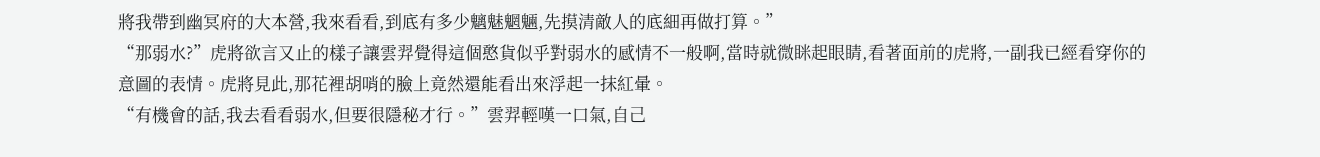將我帶到幽冥府的大本營,我來看看,到底有多少魑魅魍魎,先摸清敵人的底細再做打算。”
“那弱水?”虎將欲言又止的樣子讓雲羿覺得這個憨貨似乎對弱水的感情不一般啊,當時就微眯起眼睛,看著面前的虎將,一副我已經看穿你的意圖的表情。虎將見此,那花裡胡哨的臉上竟然還能看出來浮起一抹紅暈。
“有機會的話,我去看看弱水,但要很隱秘才行。”雲羿輕嘆一口氣,自己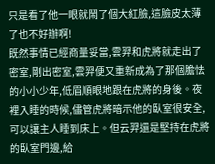只是看了他一眼就鬧了個大紅臉,這臉皮太薄了也不好辦啊!
既然事情已經商量妥當,雲羿和虎將就走出了密室,剛出密室,雲羿便又重新成為了那個膽怯的小小少年,低眉順眼地跟在虎將的身後。夜裡入睡的時候,儘管虎將暗示他的臥室很安全,可以讓主人睡到床上。但云羿還是堅持在虎將的臥室門邊,給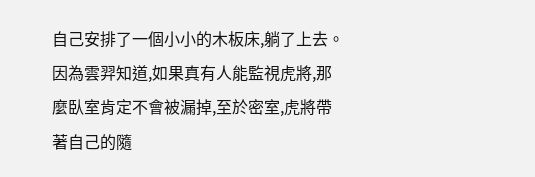自己安排了一個小小的木板床,躺了上去。因為雲羿知道,如果真有人能監視虎將,那麼臥室肯定不會被漏掉,至於密室,虎將帶著自己的隨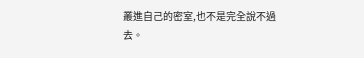叢進自己的密室,也不是完全說不過去。